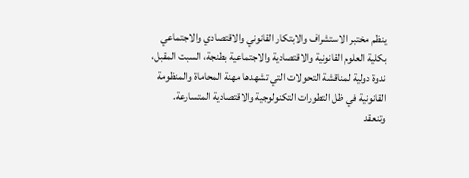ينظم مختبر الاستشراف والابتكار القانوني والاقتصادي والاجتماعي بكلية العلوم القانونية والاقتصادية والاجتماعية بطنجة، السبت المقبل، ندوة دولية لمناقشة التحولات التي تشهدها مهنة المحاماة والمنظومة القانونية في ظل التطورات التكنولوجية والاقتصادية المتسارعة.
وتنعقد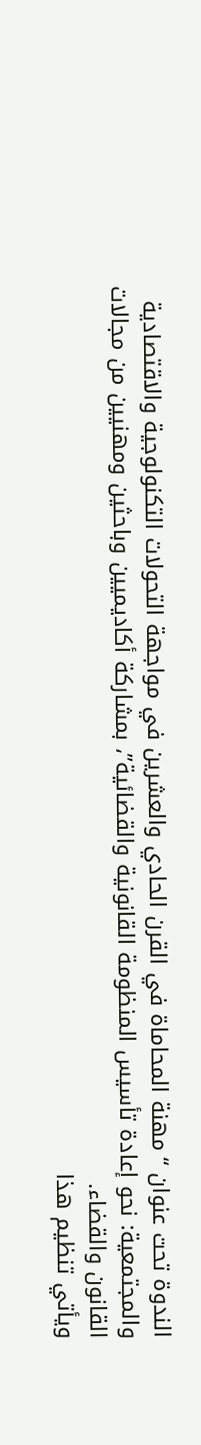الندوة تحت عنوان “مهنة المحاماة في القرن الحادي والعشرين في مواجهة التحولات التكنولوجية والاقتصادية والمجتمعية: نحو إعادة تأسيس المنظومة القانونية والقضائية”، بمشاركة أكاديميين وباحثين ومهنيين من مجالات القانون والقضاء.
ويأتي تنظيم هذا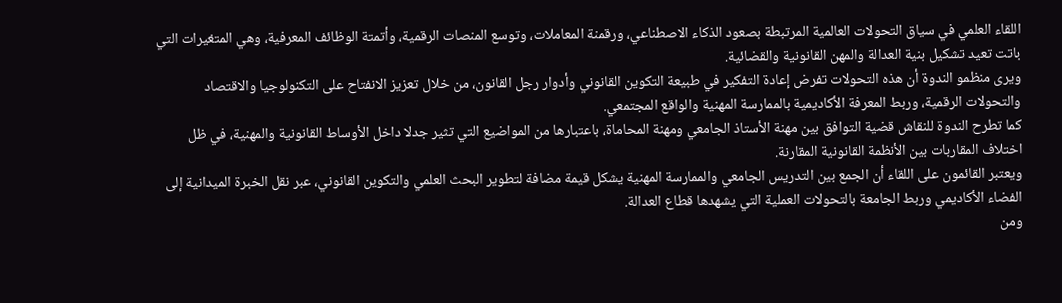اللقاء العلمي في سياق التحولات العالمية المرتبطة بصعود الذكاء الاصطناعي، ورقمنة المعاملات، وتوسع المنصات الرقمية، وأتمتة الوظائف المعرفية، وهي المتغيرات التي باتت تعيد تشكيل بنية العدالة والمهن القانونية والقضائية.
ويرى منظمو الندوة أن هذه التحولات تفرض إعادة التفكير في طبيعة التكوين القانوني وأدوار رجل القانون، من خلال تعزيز الانفتاح على التكنولوجيا والاقتصاد والتحولات الرقمية، وربط المعرفة الأكاديمية بالممارسة المهنية والواقع المجتمعي.
كما تطرح الندوة للنقاش قضية التوافق بين مهنة الأستاذ الجامعي ومهنة المحاماة، باعتبارها من المواضيع التي تثير جدلا داخل الأوساط القانونية والمهنية، في ظل اختلاف المقاربات بين الأنظمة القانونية المقارنة.
ويعتبر القائمون على اللقاء أن الجمع بين التدريس الجامعي والممارسة المهنية يشكل قيمة مضافة لتطوير البحث العلمي والتكوين القانوني، عبر نقل الخبرة الميدانية إلى الفضاء الأكاديمي وربط الجامعة بالتحولات العملية التي يشهدها قطاع العدالة.
ومن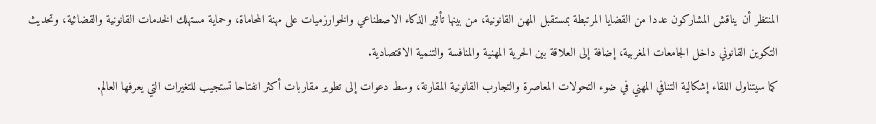المنتظر أن يناقش المشاركون عددا من القضايا المرتبطة بمستقبل المهن القانونية، من بينها تأثير الذكاء الاصطناعي والخوارزميات على مهنة المحاماة، وحماية مستهلك الخدمات القانونية والقضائية، وتحديث التكوين القانوني داخل الجامعات المغربية، إضافة إلى العلاقة بين الحرية المهنية والمنافسة والتنمية الاقتصادية.
كما سيتناول اللقاء إشكالية التنافي المهني في ضوء التحولات المعاصرة والتجارب القانونية المقارنة، وسط دعوات إلى تطوير مقاربات أكثر انفتاحا تستجيب للتغيرات التي يعرفها العالم.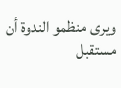ويرى منظمو الندوة أن مستقبل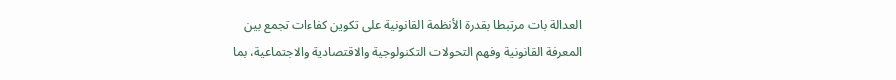العدالة بات مرتبطا بقدرة الأنظمة القانونية على تكوين كفاءات تجمع بين المعرفة القانونية وفهم التحولات التكنولوجية والاقتصادية والاجتماعية، بما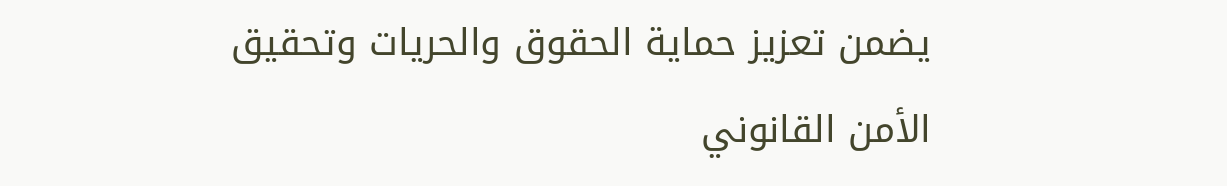يضمن تعزيز حماية الحقوق والحريات وتحقيق الأمن القانوني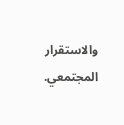والاستقرار المجتمعي.